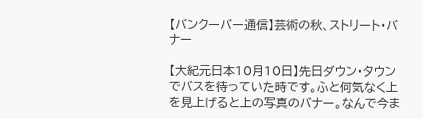【バンクーバー通信】芸術の秋、ストリート・バナー

【大紀元日本10月10日】先日ダウン・タウンでバスを待っていた時です。ふと何気なく上を見上げると上の写真のバナー。なんで今ま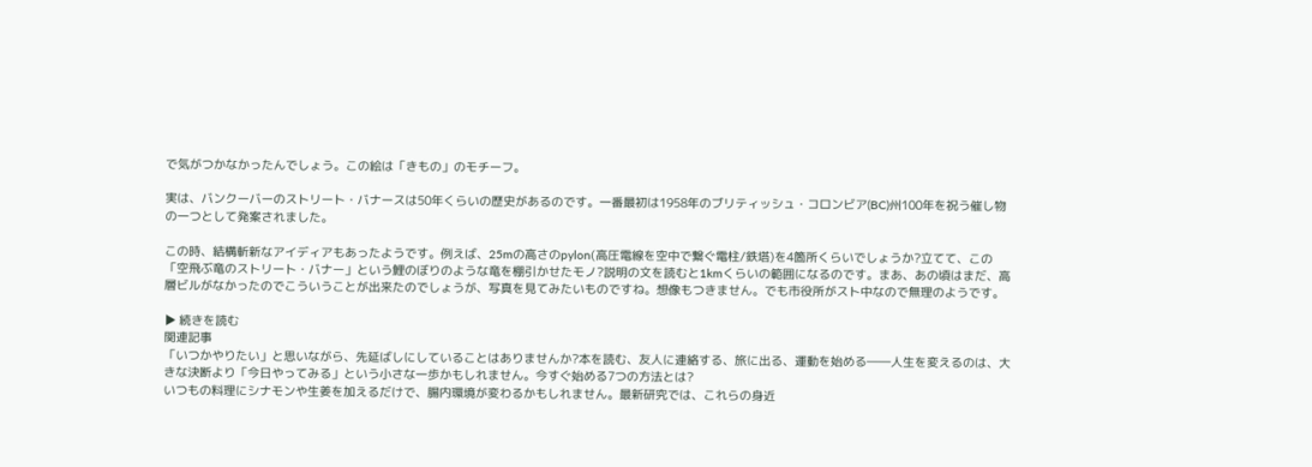で気がつかなかったんでしょう。この絵は「きもの」のモチーフ。

実は、バンクーバーのストリート・バナースは50年くらいの歴史があるのです。一番最初は1958年のブリティッシュ・コロンビア(BC)州100年を祝う催し物の一つとして発案されました。

この時、結構斬新なアイディアもあったようです。例えば、25mの高さのpylon(高圧電線を空中で繋ぐ電柱/鉄塔)を4箇所くらいでしょうか?立てて、この「空飛ぶ竜のストリート・バナー」という鯉のぼりのような竜を棚引かせたモノ?説明の文を読むと1kmくらいの範囲になるのです。まあ、あの頃はまだ、高層ビルがなかったのでこういうことが出来たのでしょうが、写真を見てみたいものですね。想像もつきません。でも市役所がスト中なので無理のようです。

▶ 続きを読む
関連記事
「いつかやりたい」と思いながら、先延ばしにしていることはありませんか?本を読む、友人に連絡する、旅に出る、運動を始める――人生を変えるのは、大きな決断より「今日やってみる」という小さな一歩かもしれません。今すぐ始める7つの方法とは?
いつもの料理にシナモンや生姜を加えるだけで、腸内環境が変わるかもしれません。最新研究では、これらの身近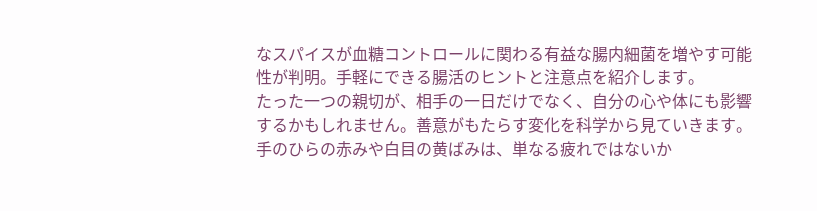なスパイスが血糖コントロールに関わる有益な腸内細菌を増やす可能性が判明。手軽にできる腸活のヒントと注意点を紹介します。
たった一つの親切が、相手の一日だけでなく、自分の心や体にも影響するかもしれません。善意がもたらす変化を科学から見ていきます。
手のひらの赤みや白目の黄ばみは、単なる疲れではないか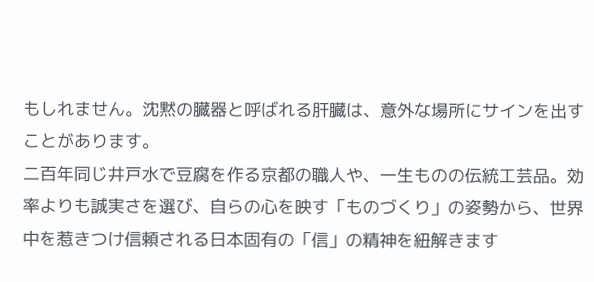もしれません。沈黙の臓器と呼ばれる肝臓は、意外な場所にサインを出すことがあります。
二百年同じ井戸水で豆腐を作る京都の職人や、一生ものの伝統工芸品。効率よりも誠実さを選び、自らの心を映す「ものづくり」の姿勢から、世界中を惹きつけ信頼される日本固有の「信」の精神を紐解きます